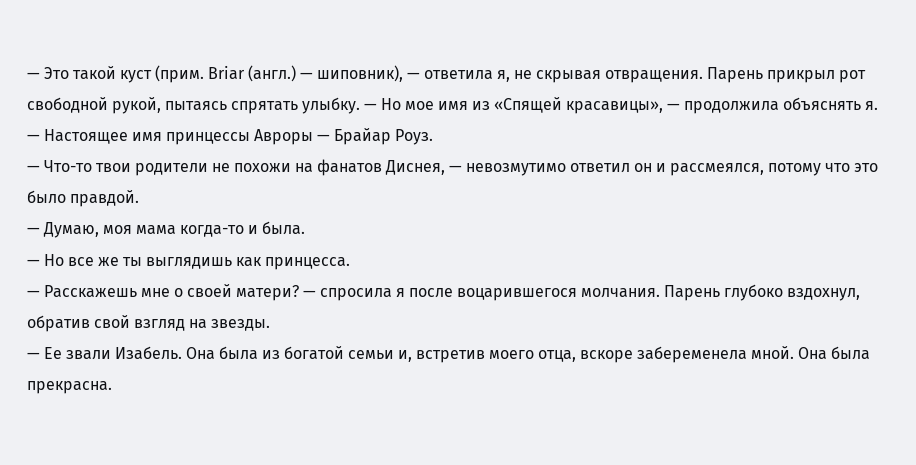— Это такой куст (прим. Briar (англ.) — шиповник), — ответила я, не скрывая отвращения. Парень прикрыл рот свободной рукой, пытаясь спрятать улыбку. — Но мое имя из «Спящей красавицы», — продолжила объяснять я. — Настоящее имя принцессы Авроры — Брайар Роуз.
— Что-то твои родители не похожи на фанатов Диснея, — невозмутимо ответил он и рассмеялся, потому что это было правдой.
— Думаю, моя мама когда-то и была.
— Но все же ты выглядишь как принцесса.
— Расскажешь мне о своей матери? — спросила я после воцарившегося молчания. Парень глубоко вздохнул, обратив свой взгляд на звезды.
— Ее звали Изабель. Она была из богатой семьи и, встретив моего отца, вскоре забеременела мной. Она была прекрасна.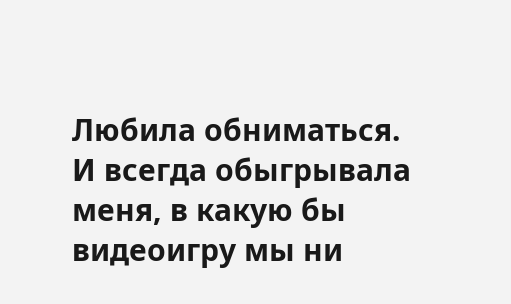Любила обниматься. И всегда обыгрывала меня, в какую бы видеоигру мы ни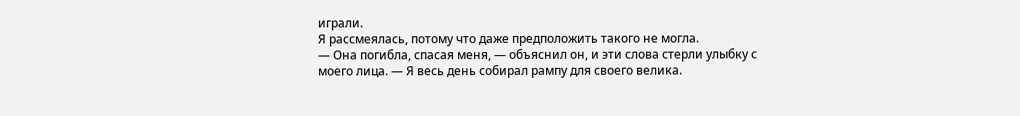играли.
Я рассмеялась, потому что даже предположить такого не могла.
— Она погибла, спасая меня, — объяснил он, и эти слова стерли улыбку с моего лица. — Я весь день собирал рампу для своего велика.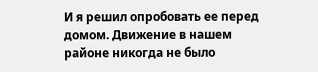И я решил опробовать ее перед домом. Движение в нашем районе никогда не было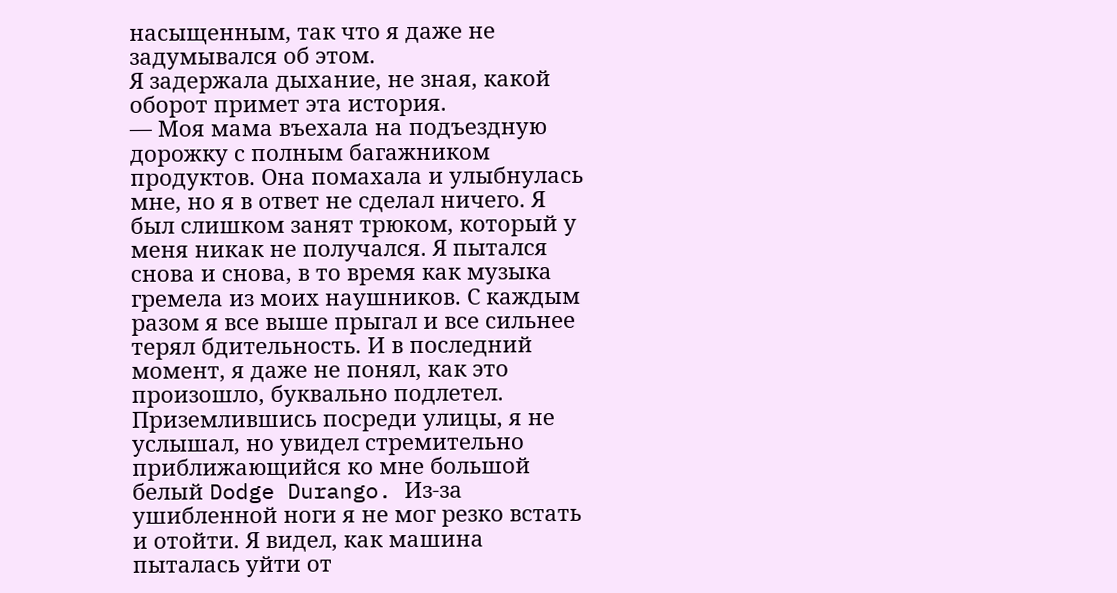насыщенным, так что я даже не задумывался об этом.
Я задержала дыхание, не зная, какой оборот примет эта история.
— Моя мама въехала на подъездную дорожку с полным багажником продуктов. Она помахала и улыбнулась мне, но я в ответ не сделал ничего. Я был слишком занят трюком, который у меня никак не получался. Я пытался снова и снова, в то время как музыка гремела из моих наушников. С каждым разом я все выше прыгал и все сильнее терял бдительность. И в последний момент, я даже не понял, как это произошло, буквально подлетел. Приземлившись посреди улицы, я не услышал, но увидел стремительно приближающийся ко мне большой белый Dodge Durango. Из-за ушибленной ноги я не мог резко встать и отойти. Я видел, как машина пыталась уйти от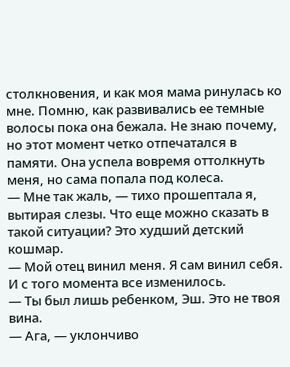столкновения, и как моя мама ринулась ко мне. Помню, как развивались ее темные волосы пока она бежала. Не знаю почему, но этот момент четко отпечатался в памяти. Она успела вовремя оттолкнуть меня, но сама попала под колеса.
— Мне так жаль, — тихо прошептала я, вытирая слезы. Что еще можно сказать в такой ситуации? Это худший детский кошмар.
— Мой отец винил меня. Я сам винил себя. И с того момента все изменилось.
— Ты был лишь ребенком, Эш. Это не твоя вина.
— Ага, — уклончиво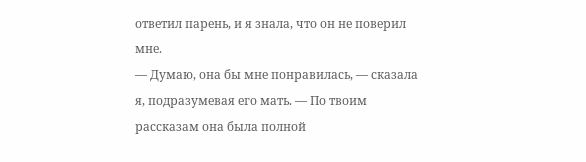ответил парень, и я знала, что он не поверил мне.
— Думаю, она бы мне понравилась, — сказала я, подразумевая его мать. — По твоим рассказам она была полной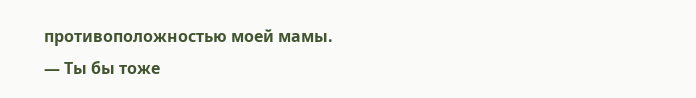противоположностью моей мамы.
— Ты бы тоже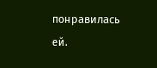понравилась ей.